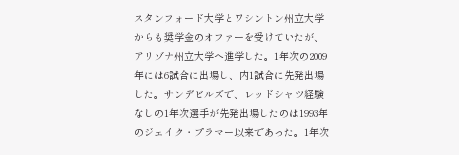スタンフォード大学とワシントン州立大学からも奨学金のオファーを受けていたが、アリゾナ州立大学へ進学した。1年次の2009年には6試合に出場し、内1試合に先発出場した。サンデビルズで、レッドシャツ経験なしの1年次選手が先発出場したのは1993年のジェイク・プラマー以来であった。1年次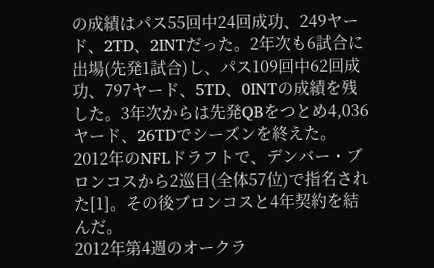の成績はパス55回中24回成功、249ヤード、2TD、2INTだった。2年次も6試合に出場(先発1試合)し、パス109回中62回成功、797ヤード、5TD、0INTの成績を残した。3年次からは先発QBをつとめ4,036ヤード、26TDでシーズンを終えた。
2012年のNFLドラフトで、デンバー・ブロンコスから2巡目(全体57位)で指名された[1]。その後ブロンコスと4年契約を結んだ。
2012年第4週のオークラ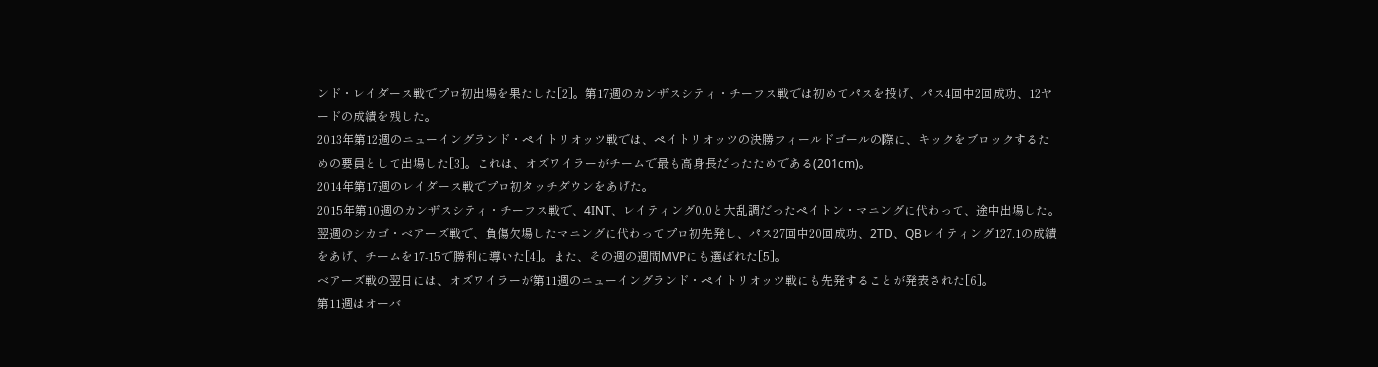ンド・レイダース戦でプロ初出場を果たした[2]。第17週のカンザスシティ・チーフス戦では初めてパスを投げ、パス4回中2回成功、12ヤードの成績を残した。
2013年第12週のニューイングランド・ペイトリオッツ戦では、ペイトリオッツの決勝フィールドゴールの際に、キックをブロックするための要員として出場した[3]。これは、オズワイラーがチームで最も高身長だったためである(201cm)。
2014年第17週のレイダース戦でプロ初タッチダウンをあげた。
2015年第10週のカンザスシティ・チーフス戦で、4INT、レイティング0.0と大乱調だったペイトン・マニングに代わって、途中出場した。翌週のシカゴ・ベアーズ戦で、負傷欠場したマニングに代わってプロ初先発し、パス27回中20回成功、2TD、QBレイティング127.1の成績をあげ、チームを17-15で勝利に導いた[4]。また、その週の週間MVPにも選ばれた[5]。
ベアーズ戦の翌日には、オズワイラーが第11週のニューイングランド・ペイトリオッツ戦にも先発することが発表された[6]。
第11週はオーバ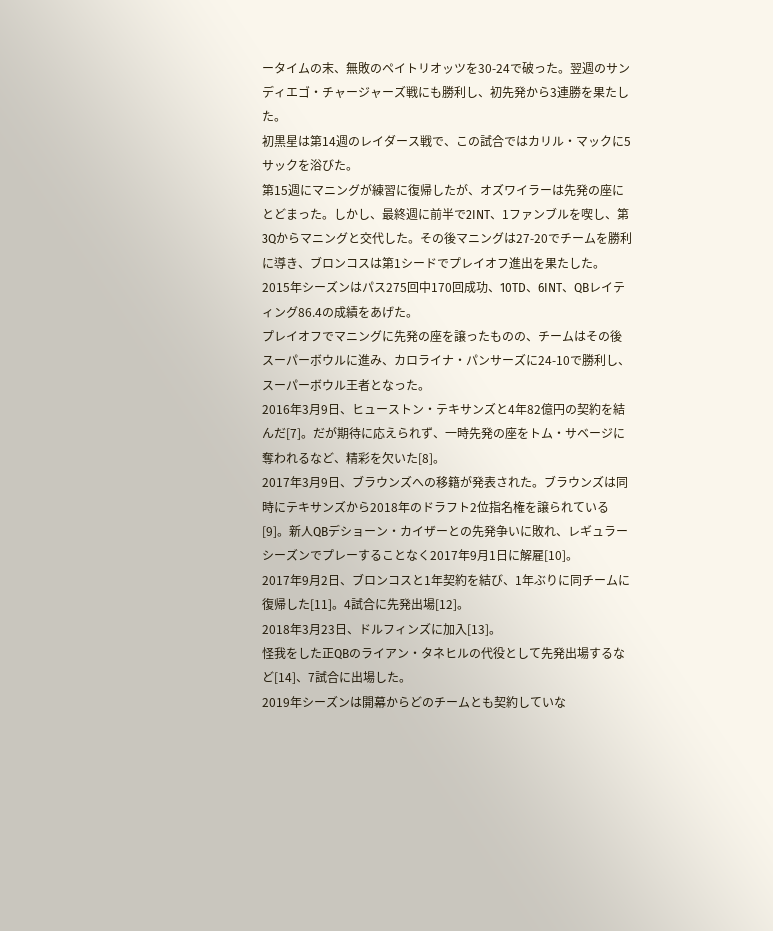ータイムの末、無敗のペイトリオッツを30-24で破った。翌週のサンディエゴ・チャージャーズ戦にも勝利し、初先発から3連勝を果たした。
初黒星は第14週のレイダース戦で、この試合ではカリル・マックに5サックを浴びた。
第15週にマニングが練習に復帰したが、オズワイラーは先発の座にとどまった。しかし、最終週に前半で2INT、1ファンブルを喫し、第3Qからマニングと交代した。その後マニングは27-20でチームを勝利に導き、ブロンコスは第1シードでプレイオフ進出を果たした。
2015年シーズンはパス275回中170回成功、10TD、6INT、QBレイティング86.4の成績をあげた。
プレイオフでマニングに先発の座を譲ったものの、チームはその後スーパーボウルに進み、カロライナ・パンサーズに24-10で勝利し、スーパーボウル王者となった。
2016年3月9日、ヒューストン・テキサンズと4年82億円の契約を結んだ[7]。だが期待に応えられず、一時先発の座をトム・サベージに奪われるなど、精彩を欠いた[8]。
2017年3月9日、ブラウンズへの移籍が発表された。ブラウンズは同時にテキサンズから2018年のドラフト2位指名権を譲られている[9]。新人QBデショーン・カイザーとの先発争いに敗れ、レギュラーシーズンでプレーすることなく2017年9月1日に解雇[10]。
2017年9月2日、ブロンコスと1年契約を結び、1年ぶりに同チームに復帰した[11]。4試合に先発出場[12]。
2018年3月23日、ドルフィンズに加入[13]。
怪我をした正QBのライアン・タネヒルの代役として先発出場するなど[14]、7試合に出場した。
2019年シーズンは開幕からどのチームとも契約していな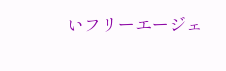いフリーエージェ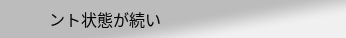ント状態が続い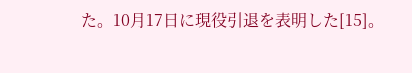た。10月17日に現役引退を表明した[15]。